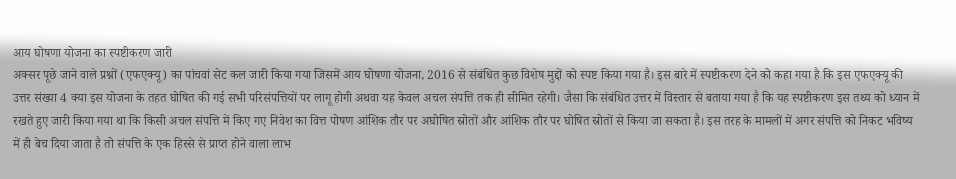आय घोषणा योजना का स्पष्टीकरण जारी
अक्सर पूछे जाने वाले प्रश्नों (एफएक्यू) का पांचवां सेट कल जारी किया गया जिसमें आय घोषणा योजना, 2016 से संबंधित कुछ विशेष मुद्दों को स्पष्ट किया गया है। इस बारे में स्पष्टीकरण देने को कहा गया है कि इस एफएक्यू की उत्तर संख्या 4 क्या इस योजना के तहत घोषित की गई सभी परिसंपत्तियों पर लागू होगी अथवा यह केवल अचल संपत्ति तक ही सीमित रहेगी। जैसा कि संबंधित उत्तर में विस्तार से बताया गया है कि यह स्पष्टीकरण इस तथ्य को ध्यान में रखते हुए जारी किया गया था कि किसी अचल संपत्ति में किए गए निवेश का वित्त पोषण आंशिक तौर पर अघोषित स्रोतों और आंशिक तौर पर घोषित स्रोतों से किया जा सकता है। इस तरह के मामलों में अगर संपत्ति को निकट भविष्य में ही बेच दिया जाता है तो संपत्ति के एक हिस्से से प्राप्त होने वाला लाभ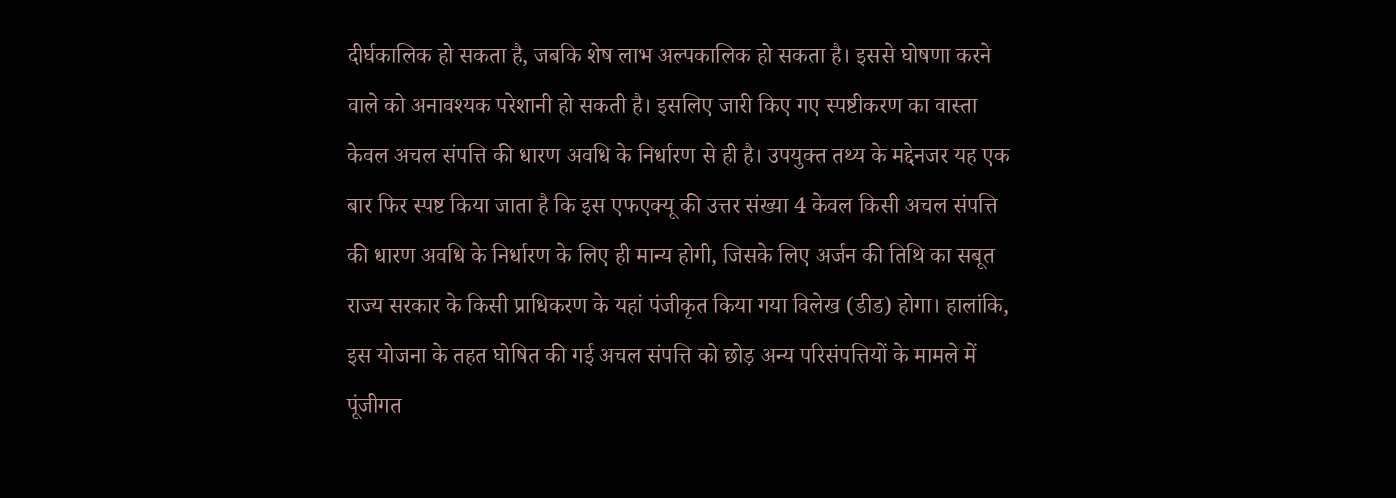दीर्घकालिक हो सकता है, जबकि शेष लाभ अल्पकालिक हो सकता है। इससे घोषणा करने वाले को अनावश्यक परेशानी हो सकती है। इसलिए जारी किए गए स्पष्टीकरण का वास्ता केवल अचल संपत्ति की धारण अवधि के निर्धारण से ही है। उपयुक्त तथ्य के मद्देनजर यह एक बार फिर स्पष्ट किया जाता है कि इस एफएक्यू की उत्तर संख्या 4 केवल किसी अचल संपत्ति की धारण अवधि के निर्धारण के लिए ही मान्य होगी, जिसके लिए अर्जन की तिथि का सबूत राज्य सरकार के किसी प्राधिकरण के यहां पंजीकृत किया गया विलेख (डीड) होगा। हालांकि, इस योजना के तहत घोषित की गई अचल संपत्ति को छोड़ अन्य परिसंपत्तियों के मामले में पूंजीगत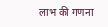लाभ की गणना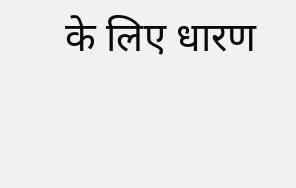के लिए धारण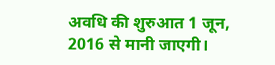अवधि की शुरुआत 1 जून, 2016 से मानी जाएगी।